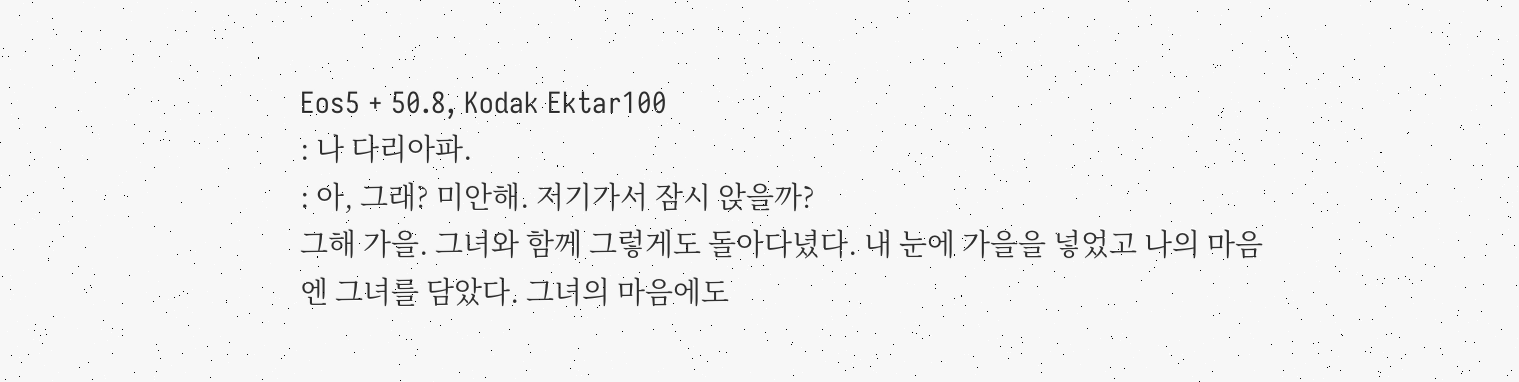Eos5 + 50.8, Kodak Ektar100
: 나 다리아파.
: 아, 그래? 미안해. 저기가서 잠시 앉을까?
그해 가을. 그녀와 함께 그렇게도 돌아다녔다. 내 눈에 가을을 넣었고 나의 마음엔 그녀를 담았다. 그녀의 마음에도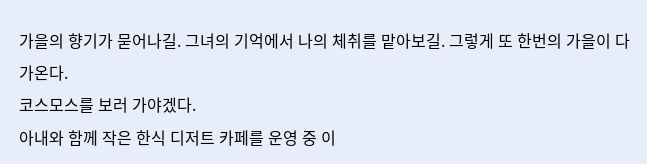가을의 향기가 묻어나길. 그녀의 기억에서 나의 체취를 맡아보길. 그렇게 또 한번의 가을이 다가온다.
코스모스를 보러 가야겠다.
아내와 함께 작은 한식 디저트 카페를 운영 중 이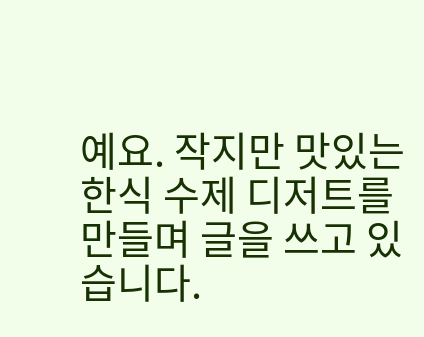예요. 작지만 맛있는 한식 수제 디저트를 만들며 글을 쓰고 있습니다.